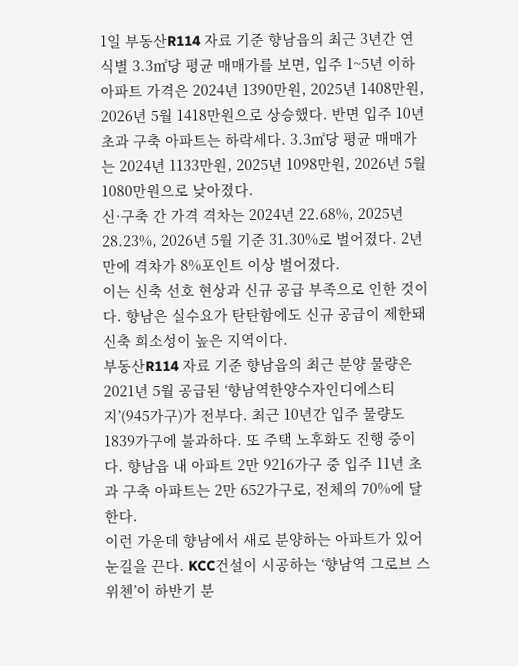1일 부동산R114 자료 기준 향남읍의 최근 3년간 연식별 3.3㎡당 평균 매매가를 보면, 입주 1~5년 이하 아파트 가격은 2024년 1390만원, 2025년 1408만원, 2026년 5월 1418만원으로 상승했다. 반면 입주 10년 초과 구축 아파트는 하락세다. 3.3㎡당 평균 매매가는 2024년 1133만원, 2025년 1098만원, 2026년 5월 1080만원으로 낮아졌다.
신·구축 간 가격 격차는 2024년 22.68%, 2025년 28.23%, 2026년 5월 기준 31.30%로 벌어졌다. 2년 만에 격차가 8%포인트 이상 벌어졌다.
이는 신축 선호 현상과 신규 공급 부족으로 인한 것이다. 향남은 실수요가 탄탄함에도 신규 공급이 제한돼 신축 희소성이 높은 지역이다.
부동산R114 자료 기준 향남읍의 최근 분양 물량은 2021년 5월 공급된 ‘향남역한양수자인디에스티지’(945가구)가 전부다. 최근 10년간 입주 물량도 1839가구에 불과하다. 또 주택 노후화도 진행 중이다. 향남읍 내 아파트 2만 9216가구 중 입주 11년 초과 구축 아파트는 2만 652가구로, 전체의 70%에 달한다.
이런 가운데 향남에서 새로 분양하는 아파트가 있어 눈길을 끈다. KCC건설이 시공하는 ‘향남역 그로브 스위첸’이 하반기 분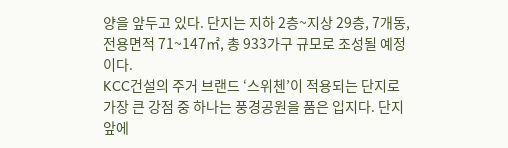양을 앞두고 있다. 단지는 지하 2층~지상 29층, 7개동, 전용면적 71~147㎡, 총 933가구 규모로 조성될 예정이다.
KCC건설의 주거 브랜드 ‘스위첸’이 적용되는 단지로 가장 큰 강점 중 하나는 풍경공원을 품은 입지다. 단지 앞에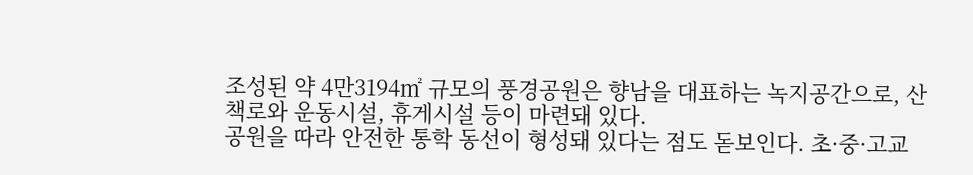조성된 약 4만3194㎡ 규모의 풍경공원은 향남을 대표하는 녹지공간으로, 산책로와 운동시설, 휴게시설 등이 마련돼 있다.
공원을 따라 안전한 통학 동선이 형성돼 있다는 점도 돋보인다. 초·중·고교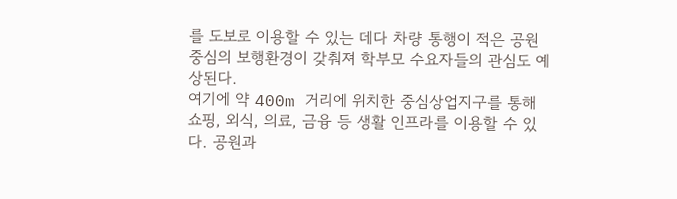를 도보로 이용할 수 있는 데다 차량 통행이 적은 공원 중심의 보행환경이 갖춰져 학부모 수요자들의 관심도 예상된다.
여기에 약 400m 거리에 위치한 중심상업지구를 통해 쇼핑, 외식, 의료, 금융 등 생활 인프라를 이용할 수 있다. 공원과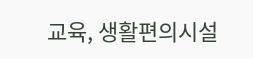교육, 생활편의시설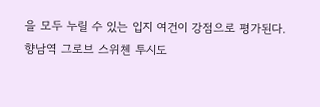을 모두 누릴 수 있는 입지 여건이 강점으로 평가된다.
향남역 그로브 스위첸 투시도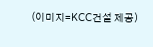(이미지=KCC건설 제공)